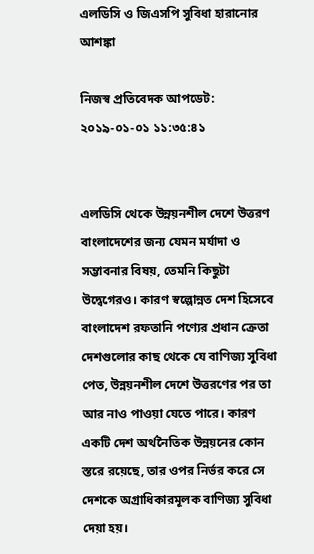এলডিসি ও জিএসপি সুবিধা হারানোর আশঙ্কা

নিজস্ব প্রতিবেদক আপডেট: ২০১৯-০১-০১ ১১:৩৫:৪১


এলডিসি থেকে উন্নয়নশীল দেশে উত্তরণ বাংলাদেশের জন্য যেমন মর্যাদা ও সম্ভাবনার বিষয়, তেমনি কিছুটা উদ্বেগেরও। কারণ স্বল্পোন্নত দেশ হিসেবে বাংলাদেশ রফতানি পণ্যের প্রধান ক্রেতা দেশগুলোর কাছ থেকে যে বাণিজ্য সুবিধা পেত, উন্নয়নশীল দেশে উত্তরণের পর তা আর নাও পাওয়া যেতে পারে। কারণ একটি দেশ অর্থনৈতিক উন্নয়নের কোন স্তরে রয়েছে, তার ওপর নির্ভর করে সে দেশকে অগ্রাধিকারমূলক বাণিজ্য সুবিধা দেয়া হয়।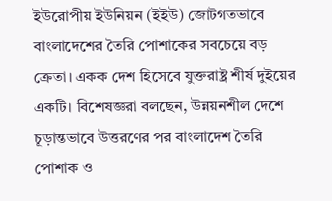ইউরোপীয় ইউনিয়ন (ইইউ) জোটগতভাবে বাংলাদেশের তৈরি পোশাকের সবচেয়ে বড় ক্রেতা। একক দেশ হিসেবে যুক্তরাষ্ট্র শীর্ষ দুইয়ের একটি। বিশেষজ্ঞরা বলছেন, উন্নয়নশীল দেশে চূড়ান্তভাবে উত্তরণের পর বাংলাদেশ তৈরি পোশাক ও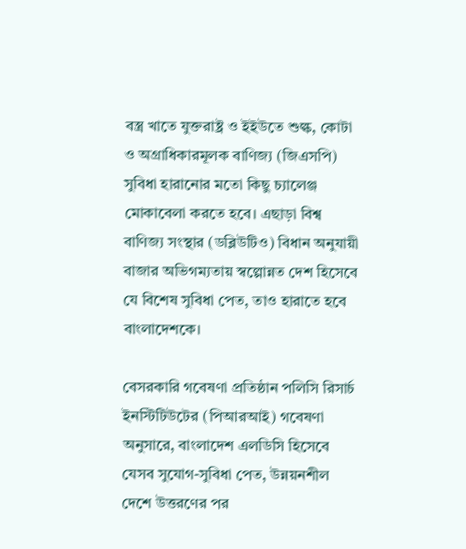বস্ত্র খাতে যুক্তরাষ্ট্র ও ইইউতে শুল্ক, কোটা ও অগ্রাধিকারমূলক বাণিজ্য (জিএসপি) সুবিধা হারানোর মতো কিছু চ্যালেঞ্জ মোকাবেলা করতে হবে। এছাড়া বিশ্ব বাণিজ্য সংস্থার (ডব্লিউটিও) বিধান অনুযায়ী বাজার অভিগম্যতায় স্বল্পোন্নত দেশ হিসেবে যে বিশেষ সুবিধা পেত, তাও হারাতে হবে বাংলাদেশকে।

বেসরকারি গবেষণা প্রতিষ্ঠান পলিসি রিসার্চ ইনস্টিটিউটের (পিআরআই) গবেষণা অনুসারে, বাংলাদেশ এলডিসি হিসেবে যেসব সুযোগ-সুবিধা পেত, উন্নয়নশীল দেশে উত্তরণের পর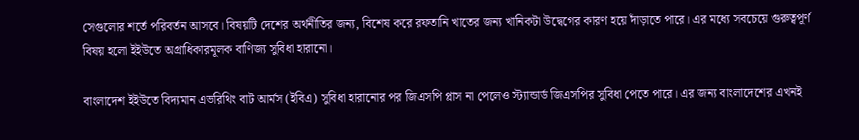সেগুলোর শর্তে পরিবর্তন আসবে। বিষয়টি দেশের অর্থনীতির জন্য, বিশেষ করে রফতানি খাতের জন্য খানিকটা উদ্বেগের কারণ হয়ে দাঁড়াতে পারে। এর মধ্যে সবচেয়ে গুরুত্বপূর্ণ বিষয় হলো ইইউতে অগ্রাধিকারমূলক বাণিজ্য সুবিধা হারানো।

বাংলাদেশ ইইউতে বিদ্যমান এভরিথিং বাট আর্মস (ইবিএ) সুবিধা হারানোর পর জিএসপি প্লাস না পেলেও স্ট্যান্ডার্ড জিএসপির সুবিধা পেতে পারে। এর জন্য বাংলাদেশের এখনই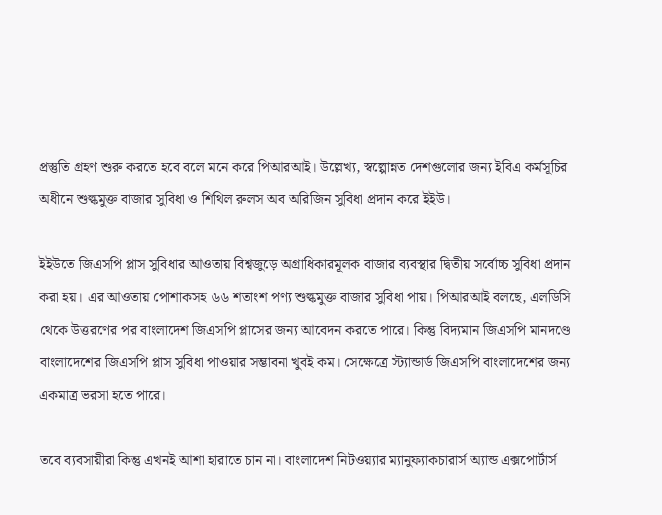প্রস্তুতি গ্রহণ শুরু করতে হবে বলে মনে করে পিআরআই। উল্লেখ্য, স্বল্পোন্নত দেশগুলোর জন্য ইবিএ কর্মসূচির অধীনে শুল্কমুক্ত বাজার সুবিধা ও শিথিল রুলস অব অরিজিন সুবিধা প্রদান করে ইইউ।

ইইউতে জিএসপি প্লাস সুবিধার আওতায় বিশ্বজুড়ে অগ্রাধিকারমূলক বাজার ব্যবস্থার দ্বিতীয় সর্বোচ্চ সুবিধা প্রদান করা হয়। এর আওতায় পোশাকসহ ৬৬ শতাংশ পণ্য শুল্কমুক্ত বাজার সুবিধা পায়। পিআরআই বলছে, এলডিসি থেকে উত্তরণের পর বাংলাদেশ জিএসপি প্লাসের জন্য আবেদন করতে পারে। কিন্তু বিদ্যমান জিএসপি মানদণ্ডে বাংলাদেশের জিএসপি প্লাস সুবিধা পাওয়ার সম্ভাবনা খুবই কম। সেক্ষেত্রে স্ট্যান্ডার্ড জিএসপি বাংলাদেশের জন্য একমাত্র ভরসা হতে পারে।

তবে ব্যবসায়ীরা কিন্তু এখনই আশা হারাতে চান না। বাংলাদেশ নিটওয়্যার ম্যানুফ্যাকচারার্স অ্যান্ড এক্সপোর্টার্স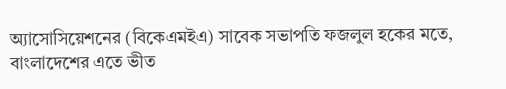অ্যাসোসিয়েশনের (বিকেএমইএ) সাবেক সভাপতি ফজলুল হকের মতে, বাংলাদেশের এতে ভীত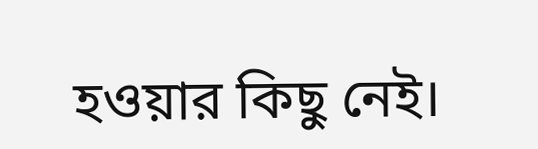হওয়ার কিছু নেই।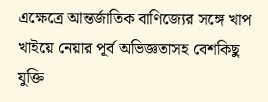এক্ষেত্রে আন্তর্জাতিক বাণিজ্যের সঙ্গে খাপ খাইয়ে নেয়ার পূর্ব অভিজ্ঞতাসহ বেশকিছু যুক্তি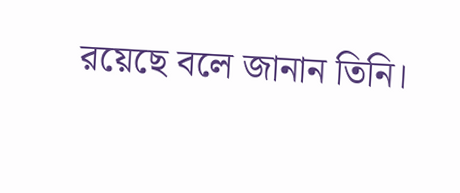রয়েছে বলে জানান তিনি।